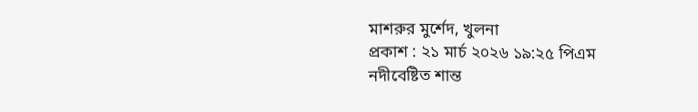মাশরুর মুর্শেদ, খুলনা
প্রকাশ : ২১ মার্চ ২০২৬ ১৯:২৫ পিএম
নদীবেষ্টিত শান্ত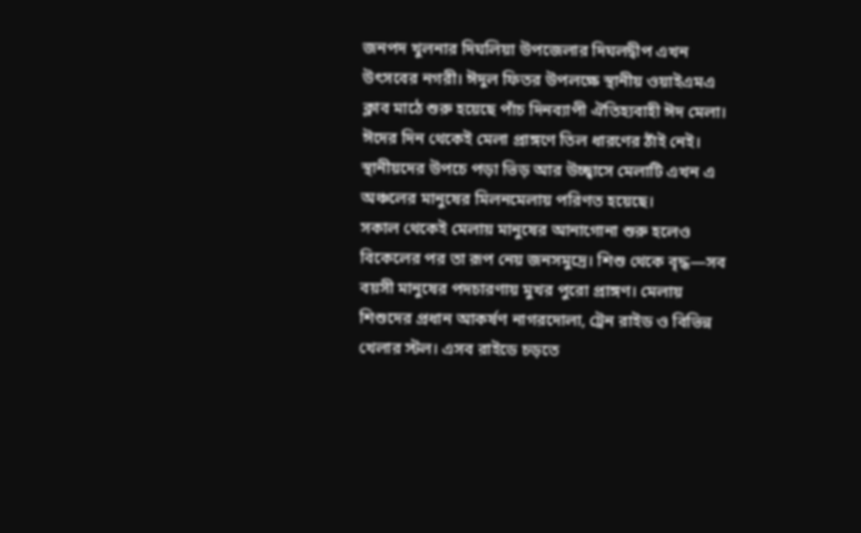জনপদ খুলনার দিঘলিয়া উপজেলার দিঘলদ্বীপ এখন উৎসবের নগরী। ঈদুল ফিতর উপলক্ষে স্থানীয় ওয়াইএমএ ক্লাব মাঠে শুরু হয়েছে পাঁচ দিনব্যাপী ঐতিহ্যবাহী ঈদ মেলা। ঈদের দিন থেকেই মেলা প্রাঙ্গণে তিল ধারণের ঠাঁই নেই। স্থানীয়দের উপচে পড়া ভিড় আর উচ্ছ্বাসে মেলাটি এখন এ অঞ্চলের মানুষের মিলনমেলায় পরিণত হয়েছে।
সকাল থেকেই মেলায় মানুষের আনাগোনা শুরু হলেও বিকেলের পর তা রূপ নেয় জনসমুদ্রে। শিশু থেকে বৃদ্ধ—সব বয়সী মানুষের পদচারণায় মুখর পুরো প্রাঙ্গণ। মেলায় শিশুদের প্রধান আকর্ষণ নাগরদোলা, ট্রেন রাইড ও বিভিন্ন খেলার স্টল। এসব রাইডে চড়তে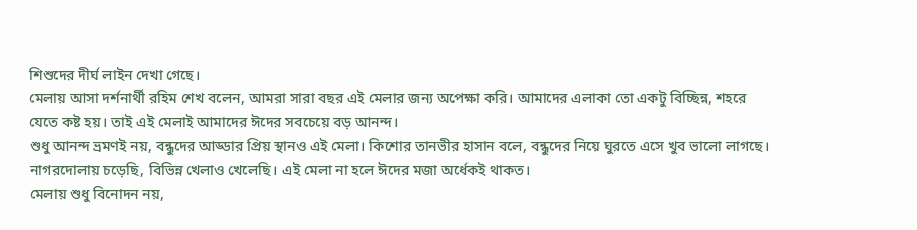শিশুদের দীর্ঘ লাইন দেখা গেছে।
মেলায় আসা দর্শনার্থী রহিম শেখ বলেন, আমরা সারা বছর এই মেলার জন্য অপেক্ষা করি। আমাদের এলাকা তো একটু বিচ্ছিন্ন, শহরে যেতে কষ্ট হয়। তাই এই মেলাই আমাদের ঈদের সবচেয়ে বড় আনন্দ।
শুধু আনন্দ ভ্রমণই নয়, বন্ধুদের আড্ডার প্রিয় স্থানও এই মেলা। কিশোর তানভীর হাসান বলে, বন্ধুদের নিয়ে ঘুরতে এসে খুব ভালো লাগছে। নাগরদোলায় চড়েছি, বিভিন্ন খেলাও খেলেছি। এই মেলা না হলে ঈদের মজা অর্ধেকই থাকত।
মেলায় শুধু বিনোদন নয়,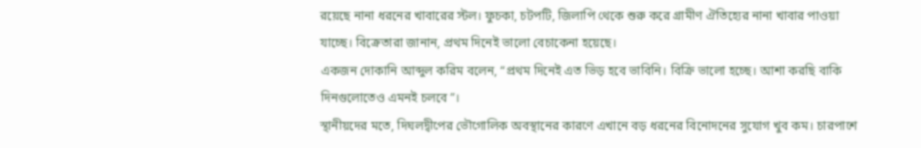রয়েছে নানা ধরনের খাবারের স্টল। ফুচকা, চটপটি, জিলাপি থেকে শুরু করে গ্রামীণ ঐতিহ্যের নানা খাবার পাওয়া যাচ্ছে। বিক্রেতারা জানান, প্রথম দিনেই ভালো বেচাকেনা হয়েছে।
একজন দোকানি আব্দুল করিম বলেন, “প্রথম দিনেই এত ভিড় হবে ভাবিনি। বিক্রি ভালো হচ্ছে। আশা করছি বাকি দিনগুলোতেও এমনই চলবে”।
স্থানীয়দের মতে, দিঘলদ্বীপের ভৌগোলিক অবস্থানের কারণে এখানে বড় ধরনের বিনোদনের সুযোগ খুব কম। চারপাশে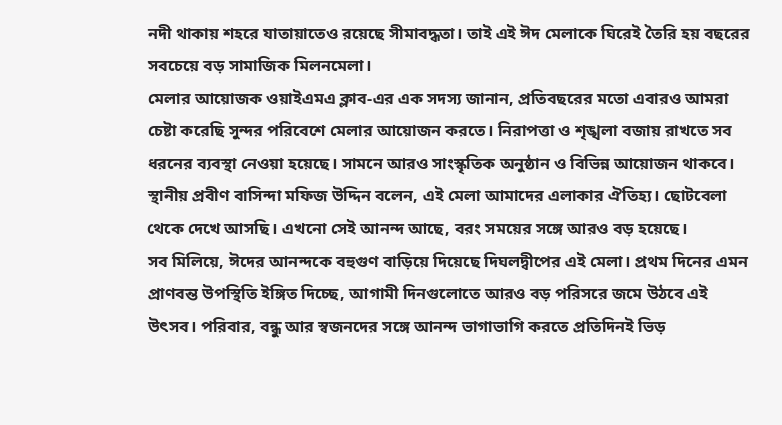নদী থাকায় শহরে যাতায়াতেও রয়েছে সীমাবদ্ধতা। তাই এই ঈদ মেলাকে ঘিরেই তৈরি হয় বছরের সবচেয়ে বড় সামাজিক মিলনমেলা।
মেলার আয়োজক ওয়াইএমএ ক্লাব-এর এক সদস্য জানান, প্রতিবছরের মতো এবারও আমরা চেষ্টা করেছি সুন্দর পরিবেশে মেলার আয়োজন করতে। নিরাপত্তা ও শৃঙ্খলা বজায় রাখতে সব ধরনের ব্যবস্থা নেওয়া হয়েছে। সামনে আরও সাংস্কৃতিক অনুষ্ঠান ও বিভিন্ন আয়োজন থাকবে।
স্থানীয় প্রবীণ বাসিন্দা মফিজ উদ্দিন বলেন, এই মেলা আমাদের এলাকার ঐতিহ্য। ছোটবেলা থেকে দেখে আসছি। এখনো সেই আনন্দ আছে, বরং সময়ের সঙ্গে আরও বড় হয়েছে।
সব মিলিয়ে, ঈদের আনন্দকে বহুগুণ বাড়িয়ে দিয়েছে দিঘলদ্বীপের এই মেলা। প্রথম দিনের এমন প্রাণবন্ত উপস্থিতি ইঙ্গিত দিচ্ছে, আগামী দিনগুলোতে আরও বড় পরিসরে জমে উঠবে এই উৎসব। পরিবার, বন্ধু আর স্বজনদের সঙ্গে আনন্দ ভাগাভাগি করতে প্রতিদিনই ভিড়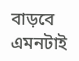বাড়বে এমনটাই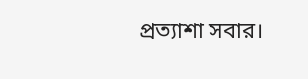প্রত্যাশা সবার।